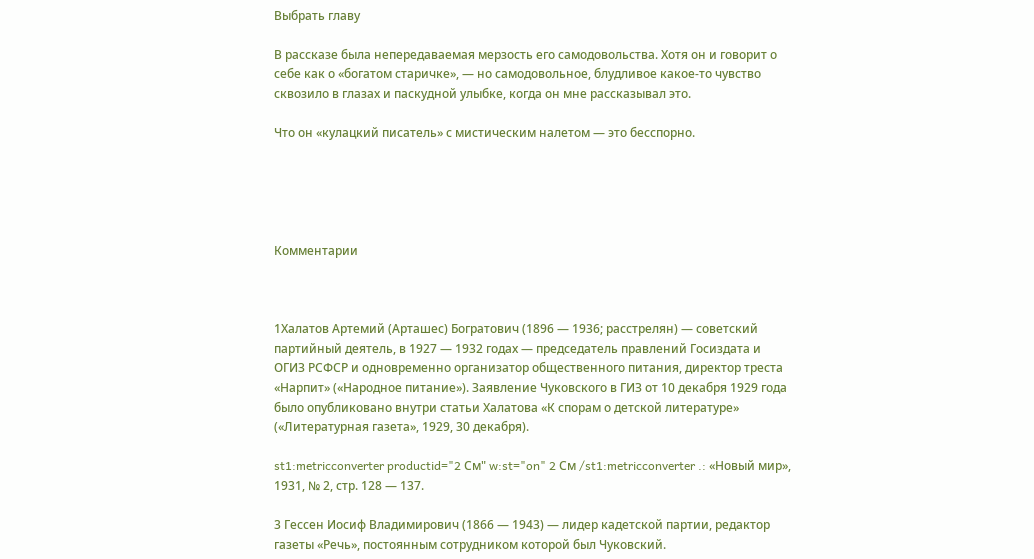Выбрать главу

В рассказе была непередаваемая мерзость его самодовольства. Хотя он и говорит о себе как о «богатом старичке», — но самодовольное, блудливое какое-то чувство сквозило в глазах и паскудной улыбке, когда он мне рассказывал это.

Что он «кулацкий писатель» с мистическим налетом — это бесспорно.





Комментарии



1Халатов Артемий (Арташес) Богратович (1896 — 1936; расстрелян) — советский партийный деятель, в 1927 — 1932 годах — председатель правлений Госиздата и ОГИЗ РСФСР и одновременно организатор общественного питания, директор треста «Нарпит» («Народное питание»). Заявление Чуковского в ГИЗ от 10 декабря 1929 года было опубликовано внутри статьи Халатова «К спорам о детской литературе» («Литературная газета», 1929, 30 декабря).

st1:metricconverter productid="2 См" w:st="on" 2 См /st1:metricconverter .: «Новый мир», 1931, № 2, стр. 128 — 137.

3 Гессен Иосиф Владимирович (1866 — 1943) — лидер кадетской партии, редактор газеты «Речь», постоянным сотрудником которой был Чуковский.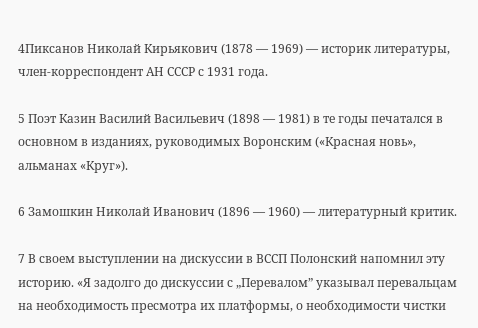4Пиксанов Николай Кирьякович (1878 — 1969) — историк литературы, член-корреспондент АН СССР с 1931 года.

5 Поэт Казин Василий Васильевич (1898 — 1981) в те годы печатался в основном в изданиях, руководимых Воронским («Красная новь», альманах «Круг»).

6 Замошкин Николай Иванович (1896 — 1960) — литературный критик.

7 В своем выступлении на дискуссии в ВССП Полонский напомнил эту историю. «Я задолго до дискуссии с „Перевалом” указывал перевальцам на необходимость пресмотра их платформы, о необходимости чистки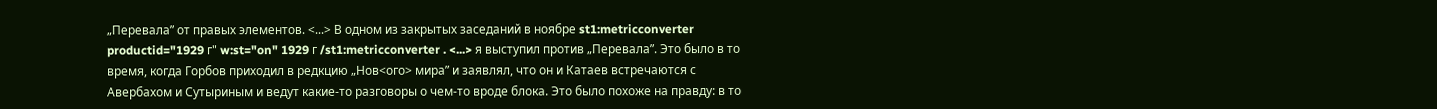„Перевала” от правых элементов. <...> В одном из закрытых заседаний в ноябре st1:metricconverter productid="1929 г" w:st="on" 1929 г /st1:metricconverter . <...> я выступил против „Перевала”. Это было в то время, когда Горбов приходил в редкцию „Нов<ого> мира” и заявлял, что он и Катаев встречаются с Авербахом и Сутыриным и ведут какие-то разговоры о чем-то вроде блока. Это было похоже на правду: в то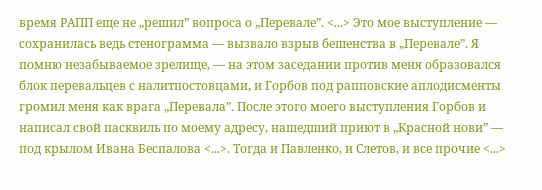время РАПП еще не „решил” вопроса о „Перевале”. <...> Это мое выступление — сохранилась ведь стенограмма — вызвало взрыв бешенства в „Перевале”. Я помню незабываемое зрелище, — на этом заседании против меня образовался блок перевальцев с налитпостовцами, и Горбов под рапповские аплодисменты громил меня как врага „Перевала”. После этого моего выступления Горбов и написал свой пасквиль по моему адресу, нашедший приют в „Красной нови” — под крылом Ивана Беспалова <...>. Тогда и Павленко, и Слетов, и все прочие <...>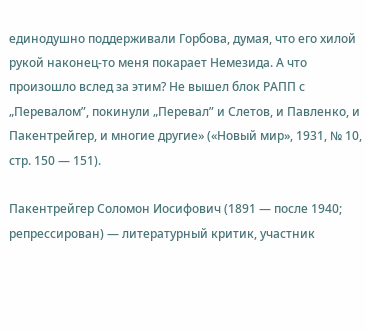единодушно поддерживали Горбова, думая, что его хилой рукой наконец-то меня покарает Немезида. А что произошло вслед за этим? Не вышел блок РАПП с „Перевалом”, покинули „Перевал” и Слетов, и Павленко, и Пакентрейгер, и многие другие» («Новый мир», 1931, № 10, стр. 150 — 151).

Пакентрейгер Соломон Иосифович (1891 — после 1940; репрессирован) — литературный критик, участник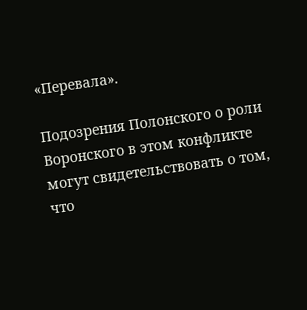«Перевала».

Подозрения Полонского о роли Воронского в этом конфликте могут свидетельствовать о том, что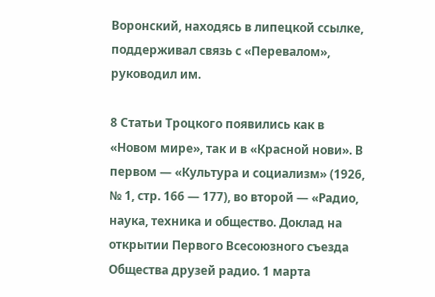Воронский, находясь в липецкой ссылке, поддерживал связь с «Перевалом», руководил им.

8 Статьи Троцкого появились как в «Новом мире», так и в «Красной нови». В первом — «Культура и социализм» (1926, № 1, стр. 166 — 177), во второй — «Радио, наука, техника и общество. Доклад на открытии Первого Всесоюзного съезда Общества друзей радио. 1 марта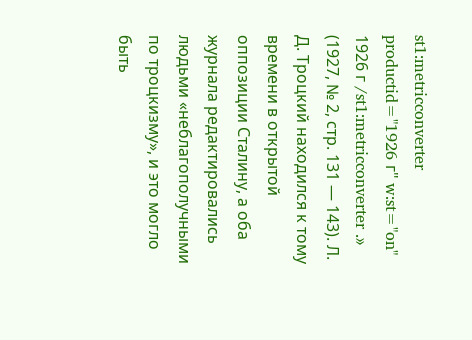st1:metricconverter productid="1926 г" w:st="on" 1926 г /st1:metricconverter .» (1927, № 2, стр. 131 — 143). Л. Д. Троцкий находился к тому времени в открытой оппозиции Сталину, а оба журнала редактировались людьми «неблагополучными по троцкизму», и это могло быть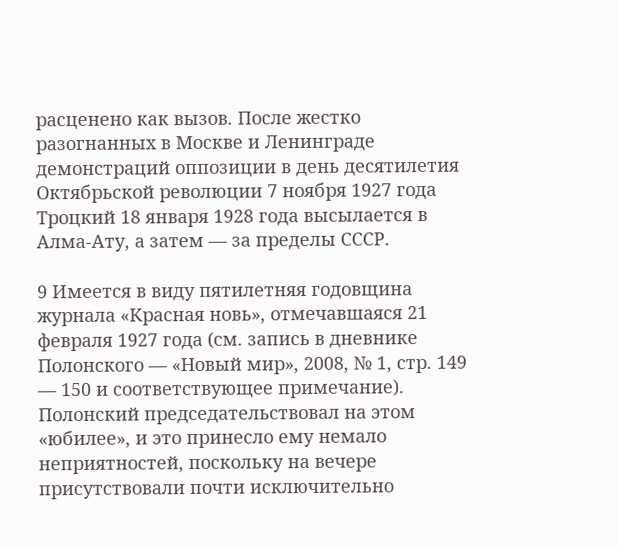расценено как вызов. После жестко разогнанных в Москве и Ленинграде демонстраций оппозиции в день десятилетия Октябрьской революции 7 ноября 1927 года Троцкий 18 января 1928 года высылается в Алма-Ату, а затем — за пределы СССР.

9 Имеется в виду пятилетняя годовщина журнала «Красная новь», отмечавшаяся 21 февраля 1927 года (см. запись в дневнике Полонского — «Новый мир», 2008, № 1, стр. 149 — 150 и соответствующее примечание). Полонский председательствовал на этом «юбилее», и это принесло ему немало неприятностей, поскольку на вечере присутствовали почти исключительно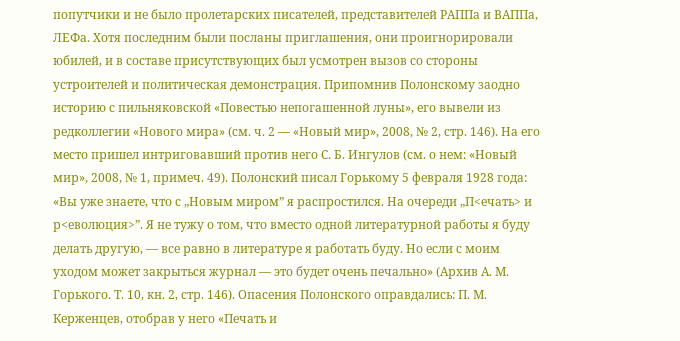попутчики и не было пролетарских писателей, представителей РАППа и ВАППа, ЛЕФа. Хотя последним были посланы приглашения, они проигнорировали юбилей, и в составе присутствующих был усмотрен вызов со стороны устроителей и политическая демонстрация. Припомнив Полонскому заодно историю с пильняковской «Повестью непогашенной луны», его вывели из редколлегии «Нового мира» (см. ч. 2 — «Новый мир», 2008, № 2, стр. 146). На его место пришел интриговавший против него С. Б. Ингулов (см. о нем: «Новый мир», 2008, № 1, примеч. 49). Полонский писал Горькому 5 февраля 1928 года: «Вы уже знаете, что с „Новым миром” я распростился. На очереди „П<ечать> и р<еволюция>”. Я не тужу о том, что вместо одной литературной работы я буду делать другую, — все равно в литературе я работать буду. Но если с моим уходом может закрыться журнал — это будет очень печально» (Архив А. М. Горького. Т. 10, кн. 2, стр. 146). Опасения Полонского оправдались: П. М. Керженцев, отобрав у него «Печать и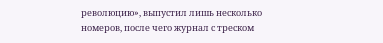революцию», выпустил лишь несколько номеров, после чего журнал с треском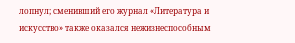лопнул; сменивший его журнал «Литература и искусство» также оказался нежизнеспособным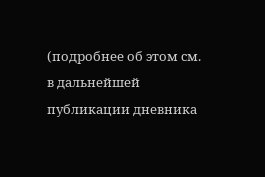(подробнее об этом см. в дальнейшей публикации дневника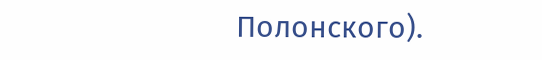Полонского).